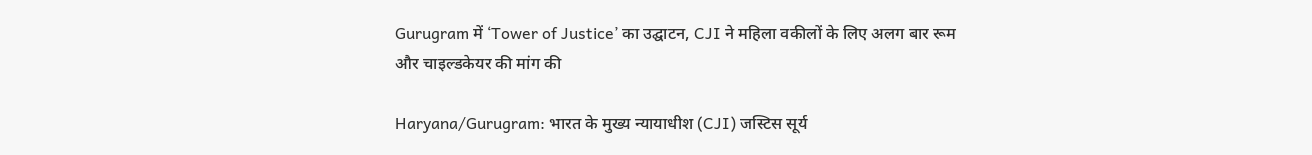Gurugram में ‘Tower of Justice’ का उद्घाटन, CJI ने महिला वकीलों के लिए अलग बार रूम और चाइल्डकेयर की मांग की

Haryana/Gurugram: भारत के मुख्य न्यायाधीश (CJI) जस्टिस सूर्य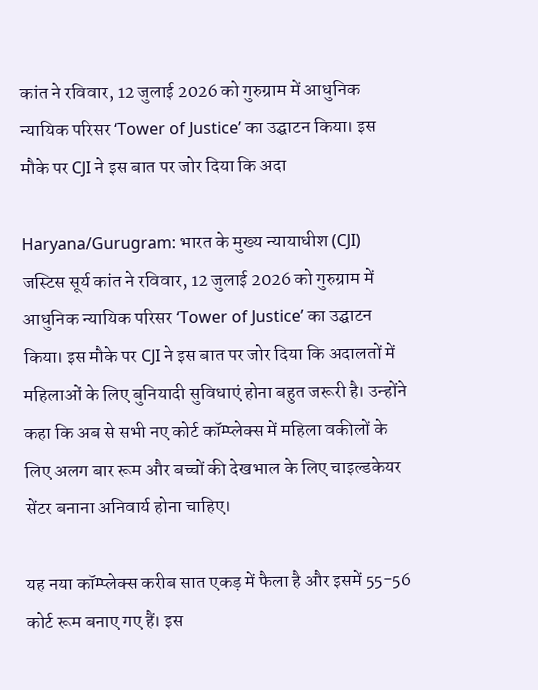कांत ने रविवार, 12 जुलाई 2026 को गुरुग्राम में आधुनिक न्यायिक परिसर ‘Tower of Justice’ का उद्घाटन किया। इस मौके पर CJI ने इस बात पर जोर दिया कि अदा

Haryana/Gurugram: भारत के मुख्य न्यायाधीश (CJI) जस्टिस सूर्य कांत ने रविवार, 12 जुलाई 2026 को गुरुग्राम में आधुनिक न्यायिक परिसर ‘Tower of Justice’ का उद्घाटन किया। इस मौके पर CJI ने इस बात पर जोर दिया कि अदालतों में महिलाओं के लिए बुनियादी सुविधाएं होना बहुत जरूरी है। उन्होंने कहा कि अब से सभी नए कोर्ट कॉम्प्लेक्स में महिला वकीलों के लिए अलग बार रूम और बच्चों की देखभाल के लिए चाइल्डकेयर सेंटर बनाना अनिवार्य होना चाहिए।

यह नया कॉम्प्लेक्स करीब सात एकड़ में फैला है और इसमें 55-56 कोर्ट रूम बनाए गए हैं। इस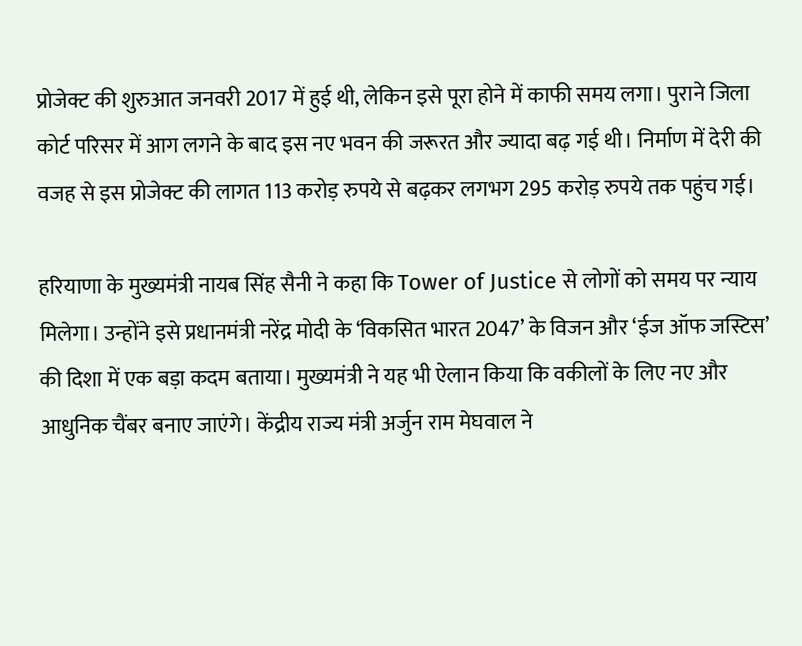प्रोजेक्ट की शुरुआत जनवरी 2017 में हुई थी, लेकिन इसे पूरा होने में काफी समय लगा। पुराने जिला कोर्ट परिसर में आग लगने के बाद इस नए भवन की जरूरत और ज्यादा बढ़ गई थी। निर्माण में देरी की वजह से इस प्रोजेक्ट की लागत 113 करोड़ रुपये से बढ़कर लगभग 295 करोड़ रुपये तक पहुंच गई।

हरियाणा के मुख्यमंत्री नायब सिंह सैनी ने कहा कि Tower of Justice से लोगों को समय पर न्याय मिलेगा। उन्होंने इसे प्रधानमंत्री नरेंद्र मोदी के ‘विकसित भारत 2047’ के विजन और ‘ईज ऑफ जस्टिस’ की दिशा में एक बड़ा कदम बताया। मुख्यमंत्री ने यह भी ऐलान किया कि वकीलों के लिए नए और आधुनिक चैंबर बनाए जाएंगे। केंद्रीय राज्य मंत्री अर्जुन राम मेघवाल ने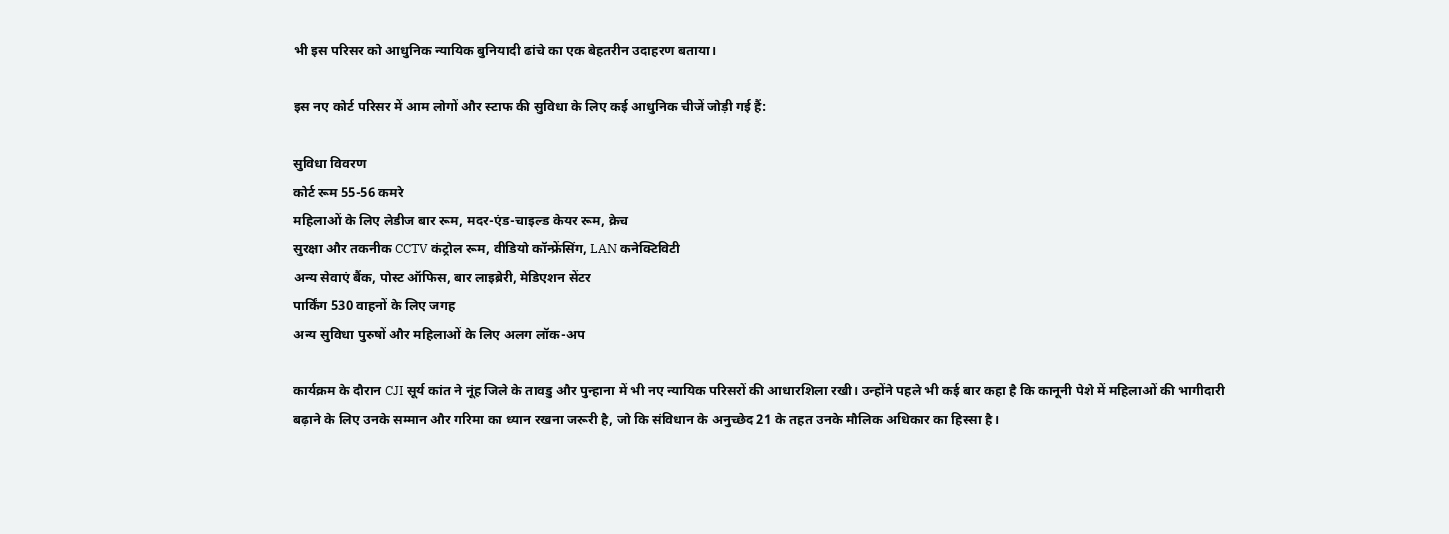भी इस परिसर को आधुनिक न्यायिक बुनियादी ढांचे का एक बेहतरीन उदाहरण बताया।

इस नए कोर्ट परिसर में आम लोगों और स्टाफ की सुविधा के लिए कई आधुनिक चीजें जोड़ी गई हैं:

सुविधा विवरण
कोर्ट रूम 55-56 कमरे
महिलाओं के लिए लेडीज बार रूम, मदर-एंड-चाइल्ड केयर रूम, क्रेच
सुरक्षा और तकनीक CCTV कंट्रोल रूम, वीडियो कॉन्फ्रेंसिंग, LAN कनेक्टिविटी
अन्य सेवाएं बैंक, पोस्ट ऑफिस, बार लाइब्रेरी, मेडिएशन सेंटर
पार्किंग 530 वाहनों के लिए जगह
अन्य सुविधा पुरुषों और महिलाओं के लिए अलग लॉक-अप

कार्यक्रम के दौरान CJI सूर्य कांत ने नूंह जिले के तावडु और पुन्हाना में भी नए न्यायिक परिसरों की आधारशिला रखी। उन्होंने पहले भी कई बार कहा है कि कानूनी पेशे में महिलाओं की भागीदारी बढ़ाने के लिए उनके सम्मान और गरिमा का ध्यान रखना जरूरी है, जो कि संविधान के अनुच्छेद 21 के तहत उनके मौलिक अधिकार का हिस्सा है।